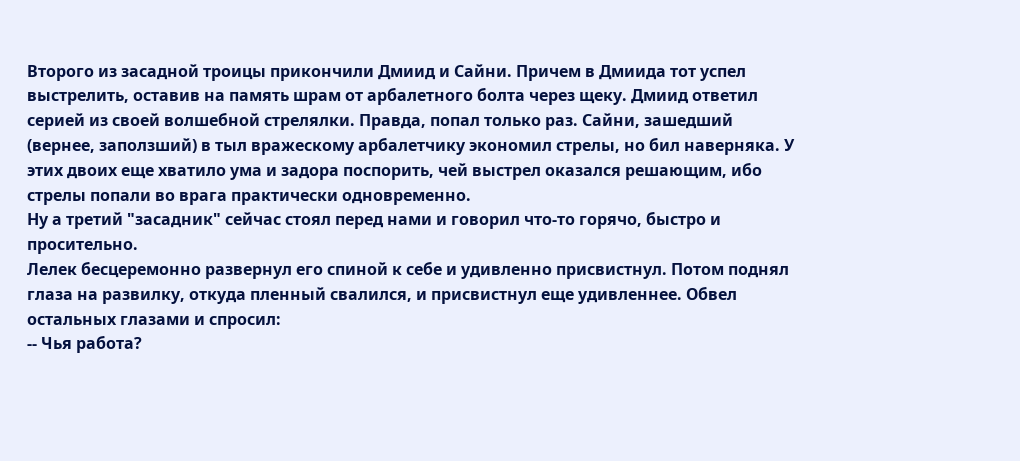Второго из засадной троицы прикончили Дмиид и Сайни. Причем в Дмиида тот успел выстрелить, оставив на память шрам от арбалетного болта через щеку. Дмиид ответил серией из своей волшебной стрелялки. Правда, попал только раз. Сайни, зашедший (вернее, заползший) в тыл вражескому арбалетчику экономил стрелы, но бил наверняка. У этих двоих еще хватило ума и задора поспорить, чей выстрел оказался решающим, ибо стрелы попали во врага практически одновременно.
Ну а третий "засадник" сейчас стоял перед нами и говорил что-то горячо, быстро и просительно.
Лелек бесцеремонно развернул его спиной к себе и удивленно присвистнул. Потом поднял глаза на развилку, откуда пленный свалился, и присвистнул еще удивленнее. Обвел остальных глазами и спросил:
-- Чья работа?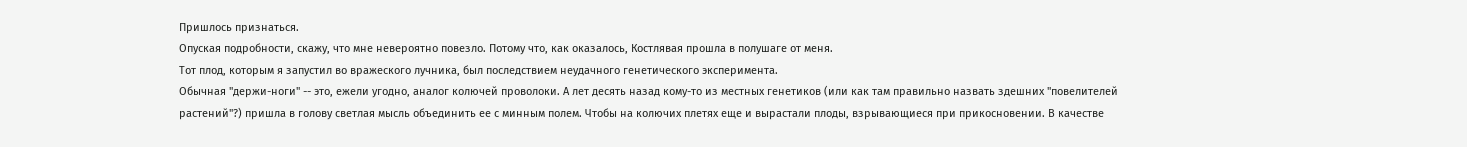Пришлось признаться.
Опуская подробности, скажу, что мне невероятно повезло. Потому что, как оказалось, Костлявая прошла в полушаге от меня.
Тот плод, которым я запустил во вражеского лучника, был последствием неудачного генетического эксперимента.
Обычная "держи-ноги" -- это, ежели угодно, аналог колючей проволоки. А лет десять назад кому-то из местных генетиков (или как там правильно назвать здешних "повелителей растений"?) пришла в голову светлая мысль объединить ее с минным полем. Чтобы на колючих плетях еще и вырастали плоды, взрывающиеся при прикосновении. В качестве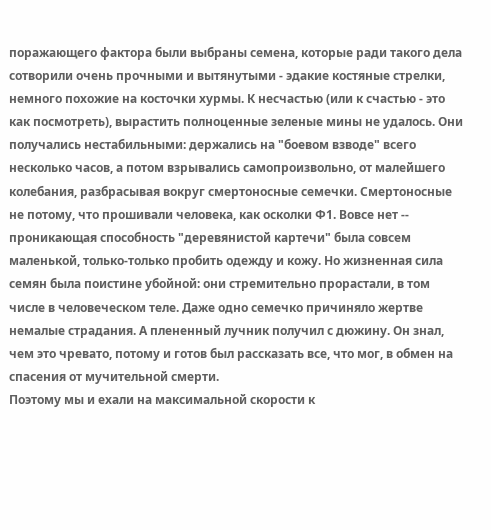поражающего фактора были выбраны семена, которые ради такого дела сотворили очень прочными и вытянутыми - эдакие костяные стрелки, немного похожие на косточки хурмы. К несчастью (или к счастью - это как посмотреть), вырастить полноценные зеленые мины не удалось. Они получались нестабильными: держались на "боевом взводе" всего несколько часов, а потом взрывались самопроизвольно, от малейшего колебания, разбрасывая вокруг смертоносные семечки. Смертоносные не потому, что прошивали человека, как осколки Ф1. Вовсе нет -- проникающая способность "деревянистой картечи" была совсем маленькой, только-только пробить одежду и кожу. Но жизненная сила семян была поистине убойной: они стремительно прорастали, в том числе в человеческом теле. Даже одно семечко причиняло жертве немалые страдания. А плененный лучник получил с дюжину. Он знал, чем это чревато, потому и готов был рассказать все, что мог, в обмен на спасения от мучительной смерти.
Поэтому мы и ехали на максимальной скорости к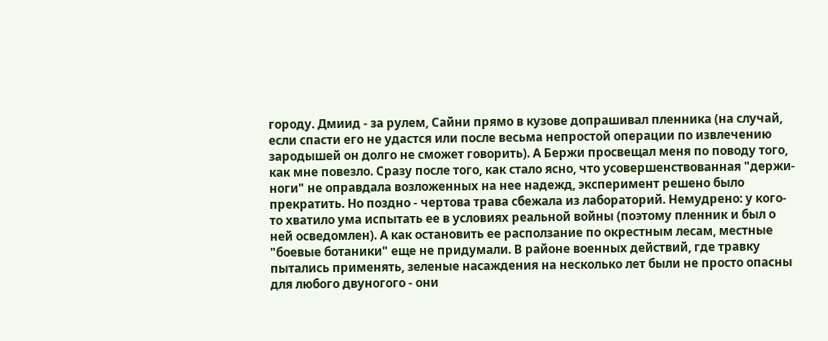городу. Дмиид - за рулем, Сайни прямо в кузове допрашивал пленника (на случай, если спасти его не удастся или после весьма непростой операции по извлечению зародышей он долго не сможет говорить). А Бержи просвещал меня по поводу того, как мне повезло. Сразу после того, как стало ясно, что усовершенствованная "держи-ноги" не оправдала возложенных на нее надежд, эксперимент решено было прекратить. Но поздно - чертова трава сбежала из лабораторий. Немудрено: у кого-то хватило ума испытать ее в условиях реальной войны (поэтому пленник и был о ней осведомлен). А как остановить ее расползание по окрестным лесам, местные "боевые ботаники" еще не придумали. В районе военных действий, где травку пытались применять, зеленые насаждения на несколько лет были не просто опасны для любого двуногого - они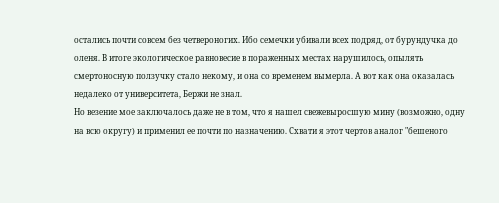остались почти совсем без четвероногих. Ибо семечки убивали всех подряд, от бурундучка до оленя. В итоге экологическое равновесие в пораженных местах нарушилось, опылять смертоносную ползучку стало некому, и она со временем вымерла. А вот как она оказалась недалеко от университета, Бержи не знал.
Но везение мое заключалось даже не в том, что я нашел свежевыросшую мину (возможно, одну на всю округу) и применил ее почти по назначению. Схвати я этот чертов аналог "бешеного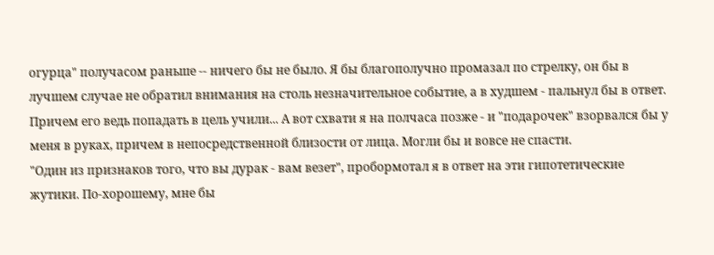огурца" получасом раньше -- ничего бы не было. Я бы благополучно промазал по стрелку, он бы в лучшем случае не обратил внимания на столь незначительное событие, а в худшем - пальнул бы в ответ. Причем его ведь попадать в цель учили... А вот схвати я на полчаса позже - и "подарочек" взорвался бы у меня в руках, причем в непосредственной близости от лица. Могли бы и вовсе не спасти.
"Один из признаков того, что вы дурак - вам везет", пробормотал я в ответ на эти гипотетические жутики. По-хорошему, мне бы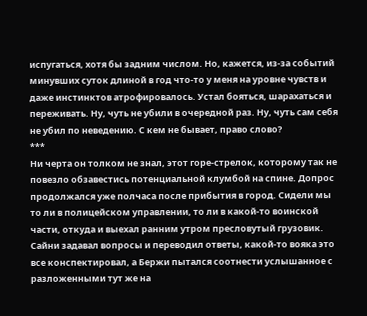испугаться, хотя бы задним числом. Но, кажется, из-за событий минувших суток длиной в год что-то у меня на уровне чувств и даже инстинктов атрофировалось. Устал бояться, шарахаться и переживать. Ну, чуть не убили в очередной раз. Ну, чуть сам себя не убил по неведению. С кем не бывает, право слово?
***
Ни черта он толком не знал, этот горе-стрелок, которому так не повезло обзавестись потенциальной клумбой на спине. Допрос продолжался уже полчаса после прибытия в город. Сидели мы то ли в полицейском управлении, то ли в какой-то воинской части, откуда и выехал ранним утром пресловутый грузовик. Сайни задавал вопросы и переводил ответы, какой-то вояка это все конспектировал, а Бержи пытался соотнести услышанное с разложенными тут же на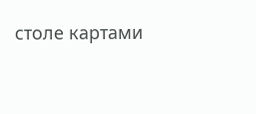столе картами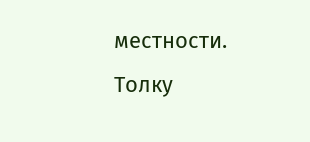местности. Толку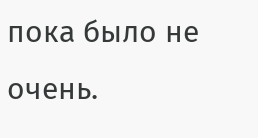пока было не очень.